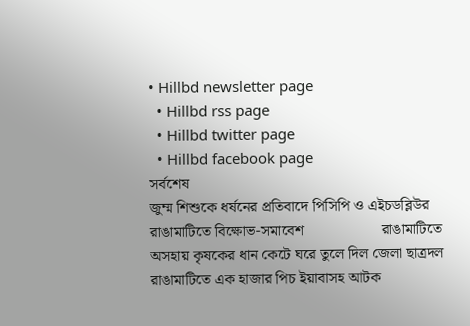• Hillbd newsletter page
  • Hillbd rss page
  • Hillbd twitter page
  • Hillbd facebook page
সর্বশেষ
জুম্ম শিশুকে ধর্ষনের প্রতিবাদে পিসিপি ও এইচডব্লিউর রাঙামাটিতে বিক্ষোভ-সমাবেশ                    রাঙামাটিতে অসহায় কৃষকের ধান কেটে ঘরে তুলে দিল জেলা ছাত্রদল                    রাঙামাটিতে এক হাজার পিচ ইয়াবাসহ আটক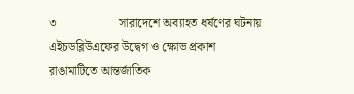৩                    সারাদেশে অব্যাহত ধর্ষণের ঘটনায় এইচডব্লিউএফের উদ্বেগ ও ক্ষোভ প্রকাশ                    রাঙামাটিতে আন্তর্জাতিক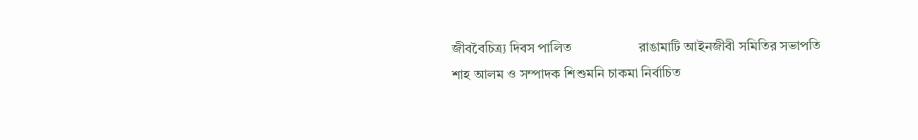জীববৈচিত্র্য দিবস পালিত                    রাঙামাটি আইনজীবী সমিতির সভাপতি শাহ আলম ও সম্পাদক শিশুমনি চাকমা নির্বাচিত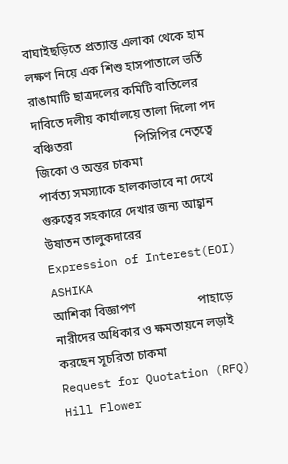বাঘাইছড়িতে প্রত্যান্ত এলাকা থেকে হাম লক্ষণ নিয়ে এক শিশু হাসপাতালে ভর্তি                    রাঙামাটি ছাত্রদলের কমিটি বাতিলের দাবিতে দলীয় কার্যালয়ে তালা দিলো পদ বঞ্চিতরা                    পিসিপির নেতৃত্বে জিকো ও অন্তর চাকমা                    পার্বত্য সমস্যাকে হালকাভাবে না দেখে গুরুত্বের সহকারে দেখার জন্য আহ্বান উষাতন তালুকদারের                    Expression of Interest(EOI) ASHIKA                    আশিকা বিজ্ঞাপণ                    পাহাড়ে নারীদের অধিকার ও ক্ষমতায়নে লড়াই করছেন সূচরিতা চাকমা                    Request for Quotation (RFQ)                    Hill Flower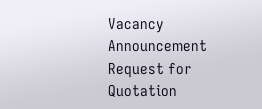Vacancy Announcement                    Request for Quotation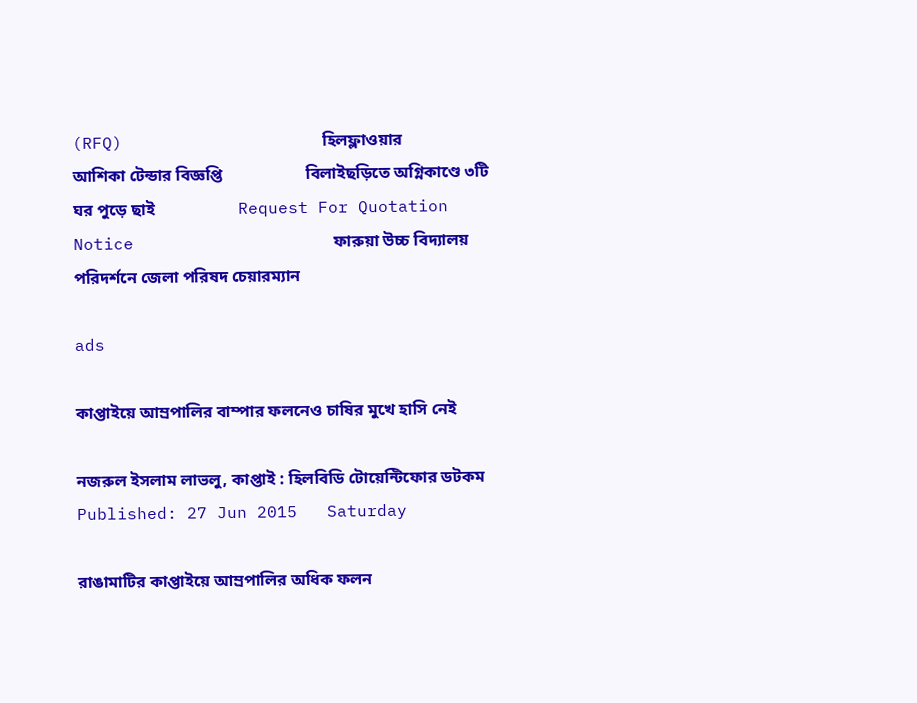(RFQ)                    হিলফ্লাওয়ার                    আশিকা টেন্ডার বিজ্ঞপ্তি                    বিলাইছড়িতে অগ্নিকাণ্ডে ৩টি ঘর পুড়ে ছাই                    Request For Quotation Notice                    ফারুয়া উচ্চ বিদ্যালয় পরিদর্শনে জেলা পরিষদ চেয়ারম্যান

ads

কাপ্তাইয়ে আম্রপালির বাম্পার ফলনেও চাষির মুখে হাসি নেই

নজরুল ইসলাম লাভলু, কাপ্তাই : হিলবিডি টোয়েন্টিফোর ডটকম
Published: 27 Jun 2015   Saturday

রাঙামাটির কাপ্তাইয়ে আম্রপালির অধিক ফলন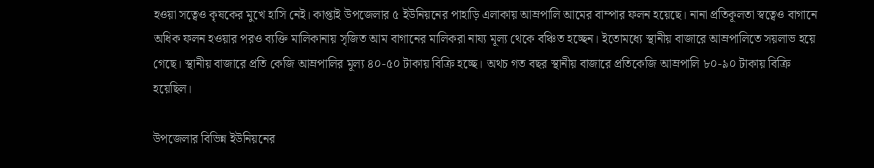হওয়া সত্বেও কৃষকের মুখে হাসি নেই। কাপ্তাই উপজেলার ৫ ইউনিয়নের পাহাড়ি এলাকায় আম্রপালি আমের বাম্পার ফলন হয়েছে। নানা প্রতিকূলতা স্বত্বেও বাগানে অধিক ফলন হওয়ার পরও ব্যক্তি মালিকানায় সৃজিত আম বাগানের মালিকরা নায্য মূল্য থেকে বঞ্চিত হচ্ছেন। ইতোমধ্যে স্থানীয় বাজারে আম্রপালিতে সয়লাভ হয়ে গেছে। স্থানীয় বাজারে প্রতি কেজি আম্রপালির মূল্য ৪০-৫০ টাকায় বিক্রি হচ্ছে। অথচ গত বছর স্থানীয় বাজারে প্রতিকেজি আম্রপালি ৮০-৯০ টাকায় বিক্রি হয়েছিল।

উপজেলার বিভিন্ন ইউনিয়নের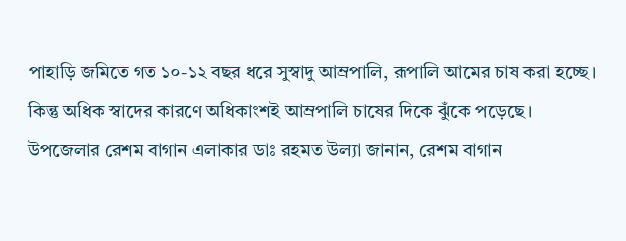পাহাড়ি জমিতে গত ১০-১২ বছর ধরে সুস্বাদু আম্রপালি, রূপালি আমের চাষ করা হচ্ছে। কিন্তু অধিক স্বাদের কারণে অধিকাংশই আম্রপালি চাষের দিকে ঝুঁকে পড়েছে। উপজেলার রেশম বাগান এলাকার ডাঃ রহমত উল্যা জানান, রেশম বাগান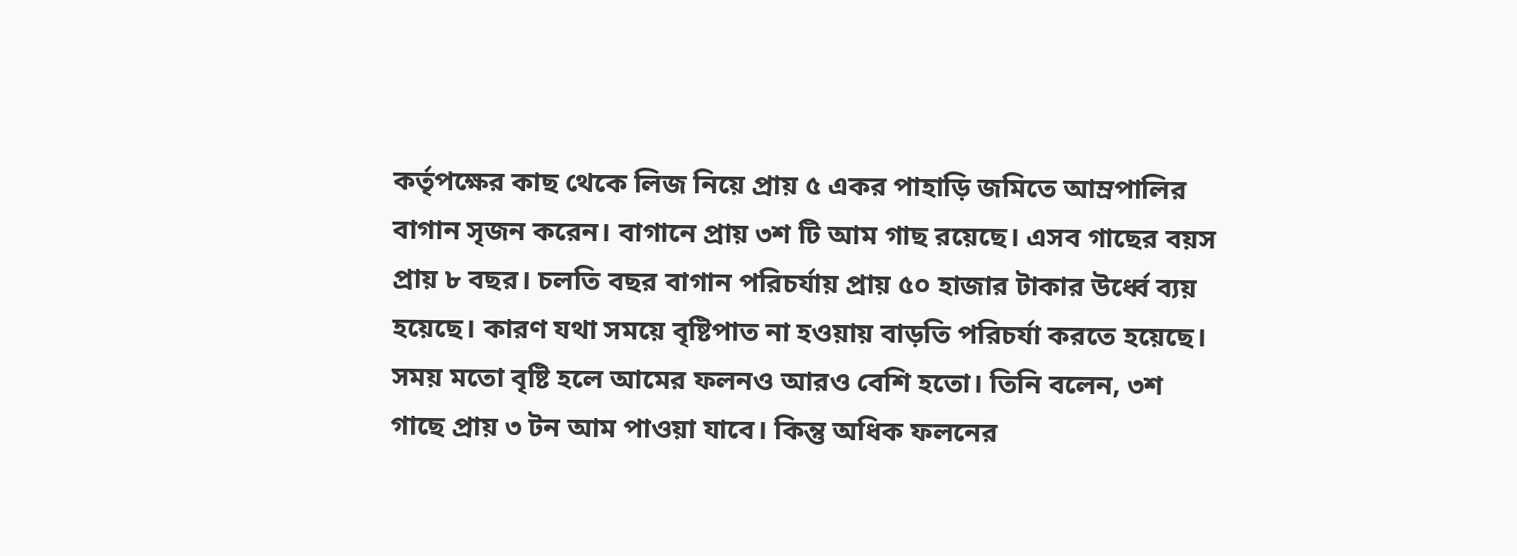কর্তৃপক্ষের কাছ থেকে লিজ নিয়ে প্রায় ৫ একর পাহাড়ি জমিতে আম্রপালির বাগান সৃজন করেন। বাগানে প্রায় ৩শ টি আম গাছ রয়েছে। এসব গাছের বয়স প্রায় ৮ বছর। চলতি বছর বাগান পরিচর্যায় প্রায় ৫০ হাজার টাকার উর্ধ্বে ব্যয় হয়েছে। কারণ যথা সময়ে বৃষ্টিপাত না হওয়ায় বাড়তি পরিচর্যা করতে হয়েছে। সময় মতো বৃষ্টি হলে আমের ফলনও আরও বেশি হতো। তিনি বলেন, ৩শ গাছে প্রায় ৩ টন আম পাওয়া যাবে। কিন্তু অধিক ফলনের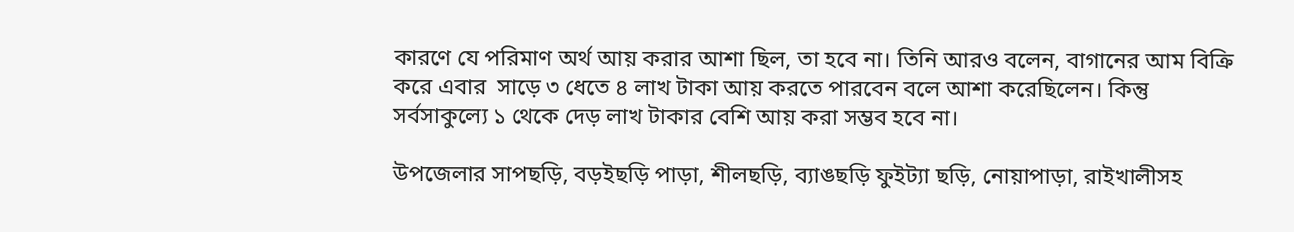কারণে যে পরিমাণ অর্থ আয় করার আশা ছিল, তা হবে না। তিনি আরও বলেন, বাগানের আম বিক্রি করে এবার  সাড়ে ৩ ধেতে ৪ লাখ টাকা আয় করতে পারবেন বলে আশা করেছিলেন। কিন্তু সর্বসাকুল্যে ১ থেকে দেড় লাখ টাকার বেশি আয় করা সম্ভব হবে না।

উপজেলার সাপছড়ি, বড়ইছড়ি পাড়া, শীলছড়ি, ব্যাঙছড়ি ফুইট্যা ছড়ি, নোয়াপাড়া, রাইখালীসহ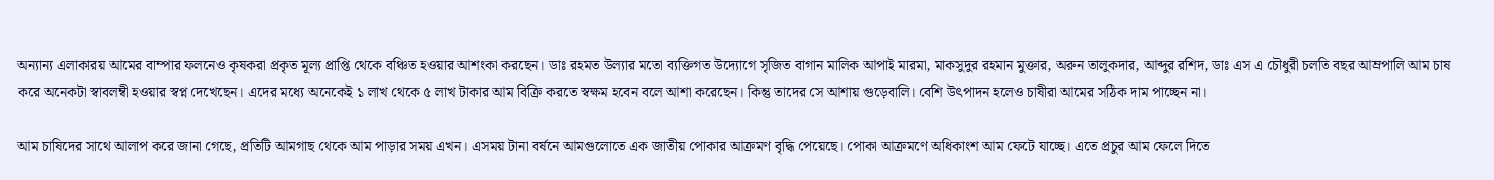অন্যান্য এলাকারয় আমের বাম্পার ফলনেও কৃষকরা প্রকৃত মূল্য প্রাপ্তি থেকে বঞ্চিত হওয়ার আশংকা করছেন। ডাঃ রহমত উল্যার মতো ব্যক্তিগত উদ্যোগে সৃজিত বাগান মালিক আপাই মারমা, মাকসুদুর রহমান মুক্তার, অরুন তালুকদার, আব্দুর রশিদ, ডাঃ এস এ চৌধুরী চলতি বছর আম্রপালি আম চাষ করে অনেকটা স্বাবলম্বী হওয়ার স্বপ্ন দেখেছেন। এদের মধ্যে অনেকেই ১ লাখ থেকে ৫ লাখ টাকার আম বিক্রি করতে স্বক্ষম হবেন বলে আশা করেছেন। কিন্তু তাদের সে আশায় গুড়েবালি। বেশি উৎপাদন হলেও চাষীরা আমের সঠিক দাম পাচ্ছেন না।

আম চাষিদের সাথে আলাপ করে জানা গেছে, প্রতিটি আমগাছ থেকে আম পাড়ার সময় এখন। এসময় টানা বর্ষনে আমগুলোতে এক জাতীয় পোকার আক্রমণ বৃদ্ধি পেয়েছে। পোকা আক্রমণে অধিকাংশ আম ফেটে যাচ্ছে। এতে প্রচুর আম ফেলে দিতে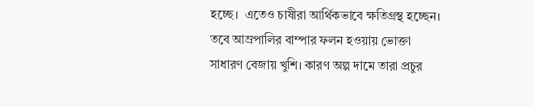হচ্ছে।  এতেও চাষীরা আর্থিকভাবে ক্ষতিগ্রস্থ হচ্ছেন। তবে আম্রপালির বাম্পার ফলন হওয়ায় ভোক্তা সাধারণ বেজায় খুশি। কারণ অল্প দামে তারা প্রচুর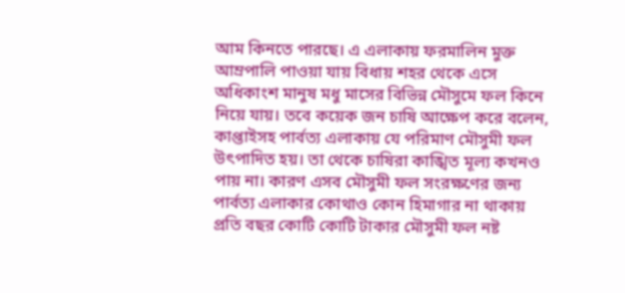আম কিনতে পারছে। এ এলাকায় ফরমালিন মুক্ত  আম্রপালি পাওয়া যায় বিধায় শহর থেকে এসে অধিকাংশ মানুষ মধু মাসের বিভিন্ন মৌসুমে ফল কিনে নিয়ে যায়। তবে কয়েক জন চাষি আক্ষেপ করে বলেন, কাপ্তাইসহ পার্বত্য এলাকায় যে পরিমাণ মৌসুমী ফল উৎপাদিত হয়। তা থেকে চাষিরা কাঙ্খিত মূল্য কখনও পায় না। কারণ এসব মৌসুমী ফল সংরক্ষণের জন্য পার্বত্য এলাকার কোথাও কোন হিমাগার না থাকায় প্রতি বছর কোটি কোটি টাকার মৌসুমী ফল নষ্ট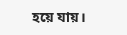হয়ে যায়।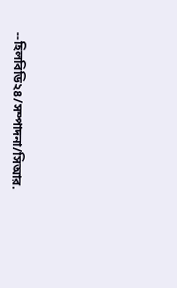--হিলবিডি২৪/সম্পাদনা/সিআর.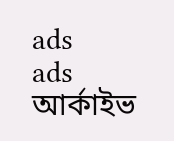ads
ads
আর্কাইভ